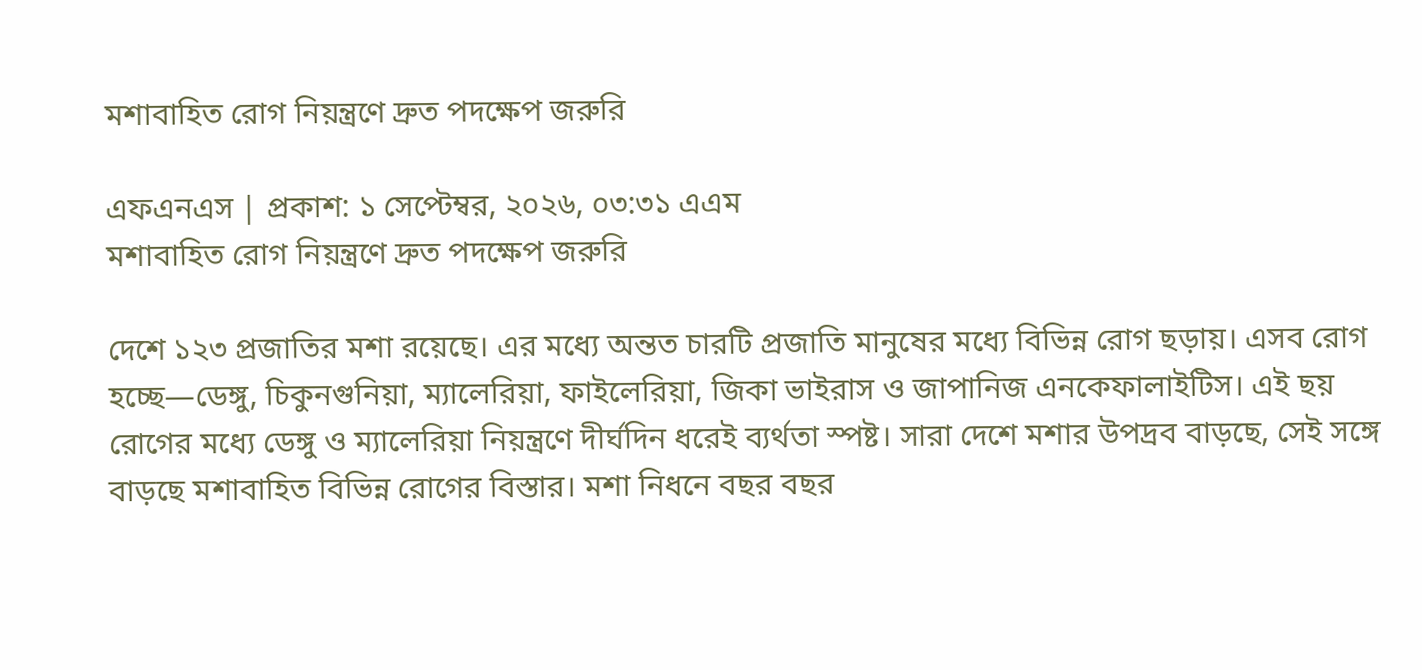মশাবাহিত রোগ নিয়ন্ত্রণে দ্রুত পদক্ষেপ জরুরি

এফএনএস | প্রকাশ: ১ সেপ্টেম্বর, ২০২৬, ০৩:৩১ এএম
মশাবাহিত রোগ নিয়ন্ত্রণে দ্রুত পদক্ষেপ জরুরি

দেশে ১২৩ প্রজাতির মশা রয়েছে। এর মধ্যে অন্তত চারটি প্রজাতি মানুষের মধ্যে বিভিন্ন রোগ ছড়ায়। এসব রোগ হচ্ছে—ডেঙ্গু, চিকুনগুনিয়া, ম্যালেরিয়া, ফাইলেরিয়া, জিকা ভাইরাস ও জাপানিজ এনকেফালাইটিস। এই ছয় রোগের মধ্যে ডেঙ্গু ও ম্যালেরিয়া নিয়ন্ত্রণে দীর্ঘদিন ধরেই ব্যর্থতা স্পষ্ট। সারা দেশে মশার উপদ্রব বাড়ছে, সেই সঙ্গে বাড়ছে মশাবাহিত বিভিন্ন রোগের বিস্তার। মশা নিধনে বছর বছর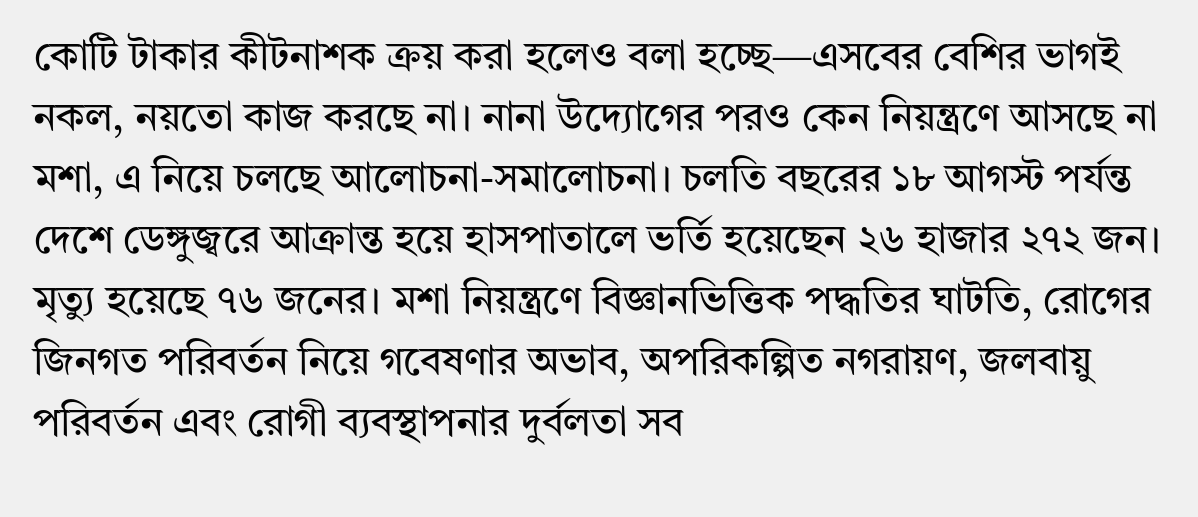কোটি টাকার কীটনাশক ক্রয় করা হলেও বলা হচ্ছে—এসবের বেশির ভাগই নকল, নয়তো কাজ করছে না। নানা উদ্যোগের পরও কেন নিয়ন্ত্রণে আসছে না মশা, এ নিয়ে চলছে আলোচনা-সমালোচনা। চলতি বছরের ১৮ আগস্ট পর্যন্ত দেশে ডেঙ্গুজ্বরে আক্রান্ত হয়ে হাসপাতালে ভর্তি হয়েছেন ২৬ হাজার ২৭২ জন। মৃত্যু হয়েছে ৭৬ জনের। মশা নিয়ন্ত্রণে বিজ্ঞানভিত্তিক পদ্ধতির ঘাটতি, রোগের জিনগত পরিবর্তন নিয়ে গবেষণার অভাব, অপরিকল্পিত নগরায়ণ, জলবায়ু পরিবর্তন এবং রোগী ব্যবস্থাপনার দুর্বলতা সব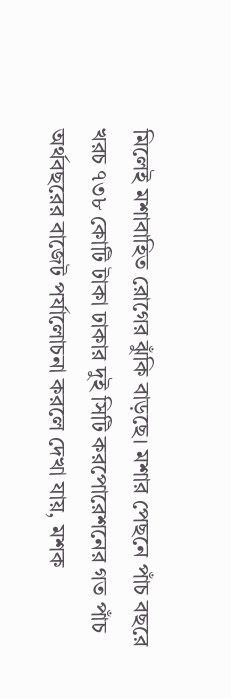মিলেই মশাবাহিত রোগের ঝুঁকি বাড়ছে। মশার পেছনে পাঁচ বছরে খরচ ৭৩৮ কোটি টাকা ঢাকার দুই সিটি করপোরেশনের গত পাঁচ অর্থবছরের বাজেট পর্যালোচনা করলে দেখা যায়, মশক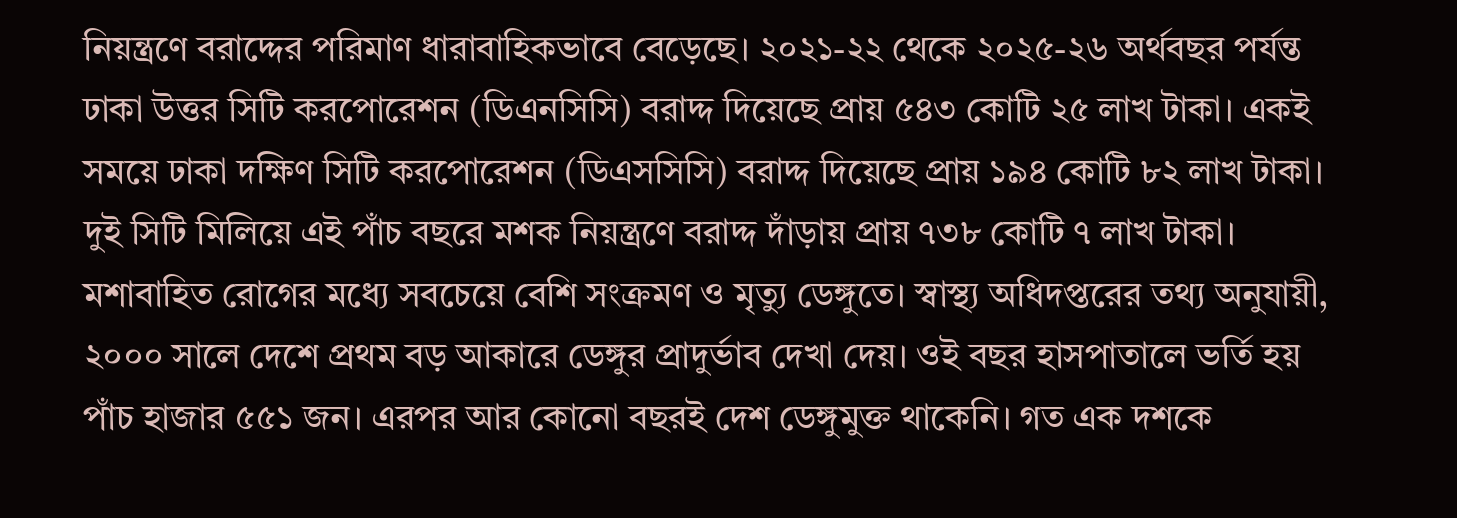নিয়ন্ত্রণে বরাদ্দের পরিমাণ ধারাবাহিকভাবে বেড়েছে। ২০২১-২২ থেকে ২০২৫-২৬ অর্থবছর পর্যন্ত ঢাকা উত্তর সিটি করপোরেশন (ডিএনসিসি) বরাদ্দ দিয়েছে প্রায় ৫৪৩ কোটি ২৫ লাখ টাকা। একই সময়ে ঢাকা দক্ষিণ সিটি করপোরেশন (ডিএসসিসি) বরাদ্দ দিয়েছে প্রায় ১৯৪ কোটি ৮২ লাখ টাকা। দুই সিটি মিলিয়ে এই পাঁচ বছরে মশক নিয়ন্ত্রণে বরাদ্দ দাঁড়ায় প্রায় ৭৩৮ কোটি ৭ লাখ টাকা। মশাবাহিত রোগের মধ্যে সবচেয়ে বেশি সংক্রমণ ও মৃত্যু ডেঙ্গুতে। স্বাস্থ্য অধিদপ্তরের তথ্য অনুযায়ী, ২০০০ সালে দেশে প্রথম বড় আকারে ডেঙ্গুর প্রাদুর্ভাব দেখা দেয়। ওই বছর হাসপাতালে ভর্তি হয় পাঁচ হাজার ৫৫১ জন। এরপর আর কোনো বছরই দেশ ডেঙ্গুমুক্ত থাকেনি। গত এক দশকে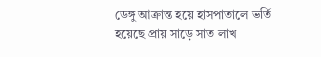ডেঙ্গু আক্রান্ত হয়ে হাসপাতালে ভর্তি হয়েছে প্রায় সাড়ে সাত লাখ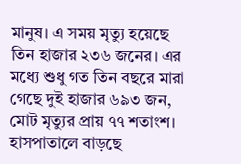মানুষ। এ সময় মৃত্যু হয়েছে তিন হাজার ২৩৬ জনের। এর মধ্যে শুধু গত তিন বছরে মারা গেছে দুই হাজার ৬৯৩ জন, মোট মৃত্যুর প্রায় ৭৭ শতাংশ। হাসপাতালে বাড়ছে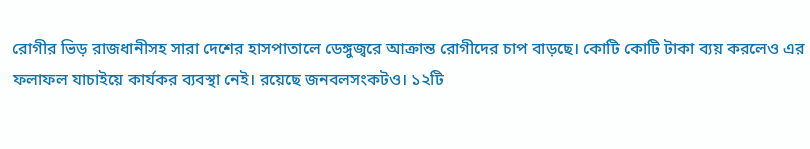রোগীর ভিড় রাজধানীসহ সারা দেশের হাসপাতালে ডেঙ্গুজ্বরে আক্রান্ত রোগীদের চাপ বাড়ছে। কোটি কোটি টাকা ব্যয় করলেও এর ফলাফল যাচাইয়ে কার্যকর ব্যবস্থা নেই। রয়েছে জনবলসংকটও। ১২টি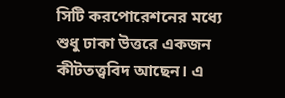সিটি করপোরেশনের মধ্যে শুধু ঢাকা উত্তরে একজন কীটতত্ত্ববিদ আছেন। এ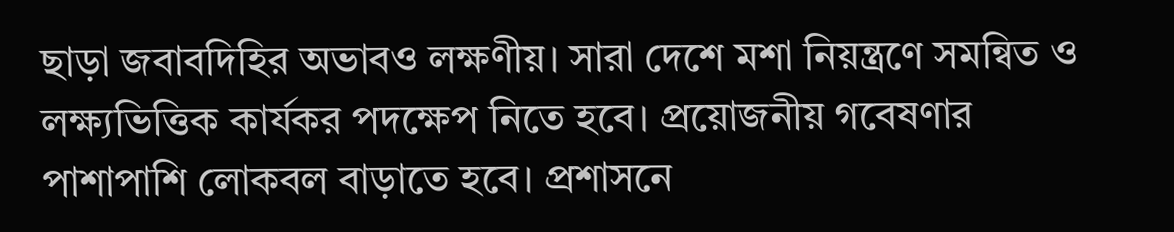ছাড়া জবাবদিহির অভাবও লক্ষণীয়। সারা দেশে মশা নিয়ন্ত্রণে সমন্বিত ও লক্ষ্যভিত্তিক কার্যকর পদক্ষেপ নিতে হবে। প্রয়োজনীয় গবেষণার পাশাপাশি লোকবল বাড়াতে হবে। প্রশাসনে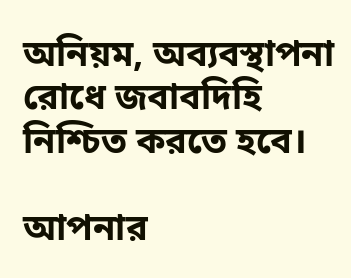অনিয়ম, অব্যবস্থাপনা রোধে জবাবদিহি নিশ্চিত করতে হবে।

আপনার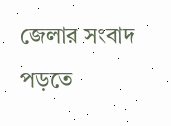জেলার সংবাদ পড়তে